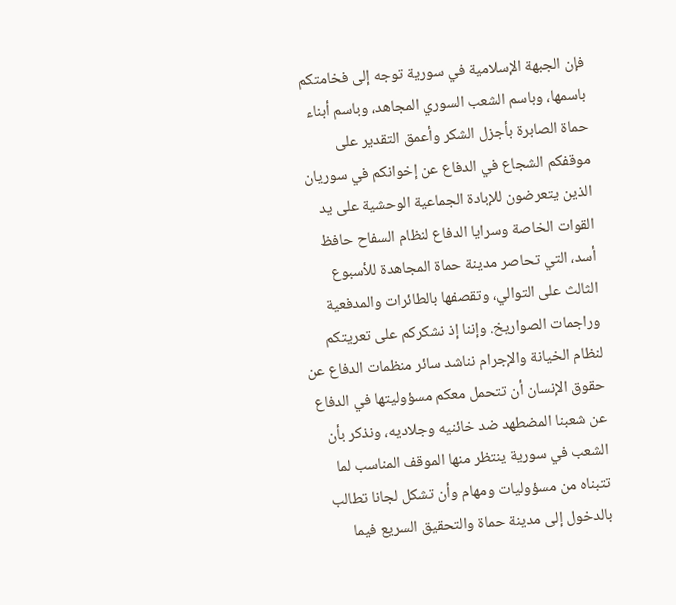فإن الجبهة الإسلامية في سورية توجه إلى فخامتكم باسمها، وباسم الشعب السوري المجاهد، وباسم أبناء حماة الصابرة بأجزل الشكر وأعمق التقدير على موقفكم الشجاع في الدفاع عن إخوانكم في سوريان الذين يتعرضون للإبادة الجماعية الوحشية على يد القوات الخاصة وسرايا الدفاع لنظام السفاح حافظ أسد، التي تحاصر مدينة حماة المجاهدة للأسبوع الثالث على التوالي، وتقصفها بالطائرات والمدفعية وراجمات الصواريخ. وإننا إذ نشكركم على تعريتكم لنظام الخيانة والإجرام نناشد سائر منظمات الدفاع عن حقوق الإنسان أن تتحمل معكم مسؤوليتها في الدفاع عن شعبنا المضطهد ضد خائنيه وجلاديه، ونذكر بأن الشعب في سورية ينتظر منها الموقف المناسب لما تتبناه من مسؤوليات ومهام وأن تشكل لجانا تطالب بالدخول إلى مدينة حماة والتحقيق السريع فيما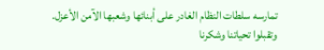تمارسه سلطات النظام الغادر على أبنائها وشعبها الآمن الأعزل.
وتقبلوا تحياتنا وشكرنا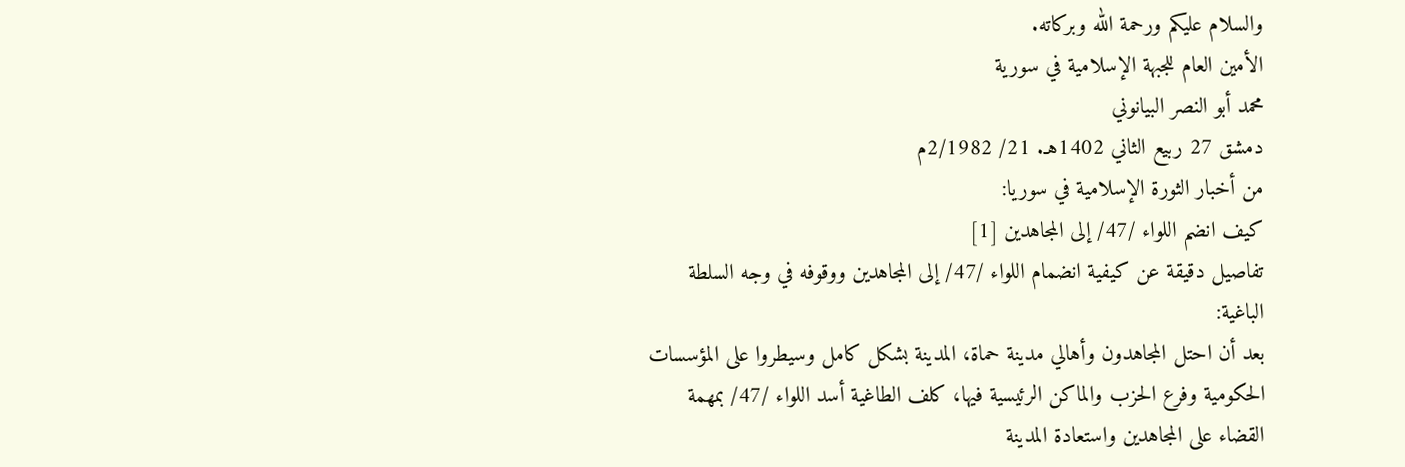والسلام عليكم ورحمة الله وبركاته.
الأمين العام للجبهة الإسلامية في سورية
محمد أبو النصر البيانوني
دمشق 27 ربيع الثاني 1402هـ. 21/ 2/1982م
من أخبار الثورة الإسلامية في سوريا:
كيف انضم اللواء /47/ إلى المجاهدين [1]
تفاصيل دقيقة عن كيفية انضمام اللواء /47/ إلى المجاهدين ووقوفه في وجه السلطة الباغية:
بعد أن احتل المجاهدون وأهالي مدينة حماة، المدينة بشكل كامل وسيطروا على المؤسسات الحكومية وفرع الحزب والماكن الرئيسية فيها، كلف الطاغية أسد اللواء /47/ بمهمة القضاء على المجاهدين واستعادة المدينة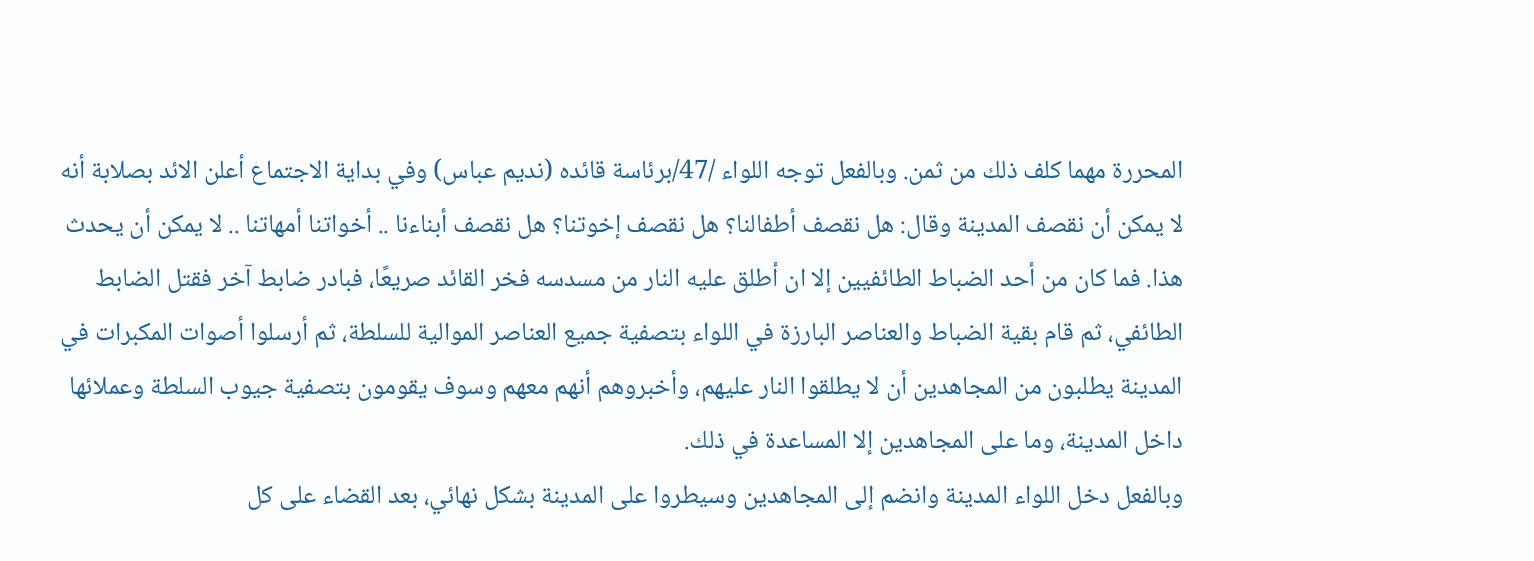المحررة مهما كلف ذلك من ثمن. وبالفعل توجه اللواء /47/برئاسة قائده (نديم عباس) وفي بداية الاجتماع أعلن الائد بصلابة أنه لا يمكن أن نقصف المدينة وقال: هل نقصف أطفالنا؟ هل نقصف إخوتنا؟ هل نقصف أبناءنا .. أخواتنا أمهاتنا .. لا يمكن أن يحدث هذا. فما كان من أحد الضباط الطائفيين إلا ان أطلق عليه النار من مسدسه فخر القائد صريعًا، فبادر ضابط آخر فقتل الضابط الطائفي، ثم قام بقية الضباط والعناصر البارزة في اللواء بتصفية جميع العناصر الموالية للسلطة، ثم أرسلوا أصوات المكبرات في المدينة يطلبون من المجاهدين أن لا يطلقوا النار عليهم، وأخبروهم أنهم معهم وسوف يقومون بتصفية جيوب السلطة وعملائها داخل المدينة، وما على المجاهدين إلا المساعدة في ذلك.
وبالفعل دخل اللواء المدينة وانضم إلى المجاهدين وسيطروا على المدينة بشكل نهائي، بعد القضاء على كل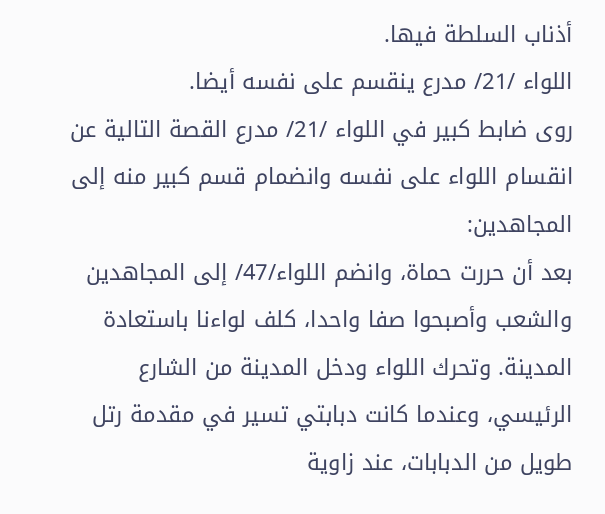أذناب السلطة فيها.
اللواء /21/ مدرع ينقسم على نفسه أيضا.
روى ضابط كبير في اللواء /21/ مدرع القصة التالية عن انقسام اللواء على نفسه وانضمام قسم كبير منه إلى المجاهدين:
بعد أن حررت حماة، وانضم اللواء/47/ إلى المجاهدين والشعب وأصبحوا صفا واحدا، كلف لواءنا باستعادة المدينة. وتحرك اللواء ودخل المدينة من الشارع الرئيسي، وعندما كانت دبابتي تسير في مقدمة رتل طويل من الدبابات، عند زاوية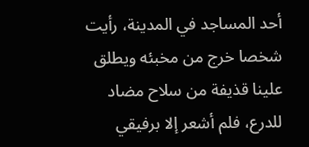أحد المساجد في المدينة، رأيت شخصا خرج من مخبئه ويطلق علينا قذيفة من سلاح مضاد للدرع، فلم أشعر إلا برفيقي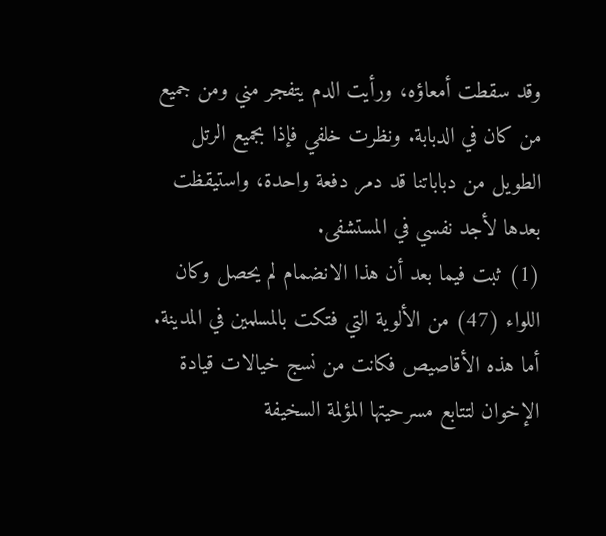وقد سقطت أمعاؤه، ورأيت الدم يتفجر مني ومن جميع من كان في الدبابة. ونظرت خلفي فإذا بجميع الرتل الطويل من دباباتنا قد دمر دفعة واحدة، واستيقظت بعدها لأجد نفسي في المستشفى.
(1) ثبت فيما بعد أن هذا الانضمام لم يحصل وكان اللواء (47) من الألوية التي فتكت بالمسلمين في المدينة. أما هذه الأقاصيص فكانت من نسج خيالات قيادة الإخوان لتتابع مسرحيتها المؤلمة السخيفة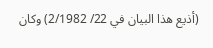(أذيع هذا البيان في 22/ 2/1982) وكان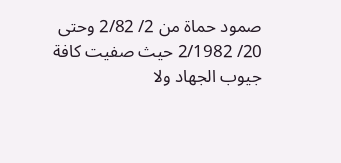صمود حماة من 2/ 2/82 وحتى 20/ 2/1982 حيث صفيت كافة جيوب الجهاد ولا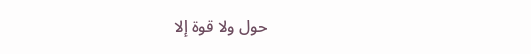حول ولا قوة إلا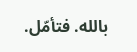بالله. فتأمّل.